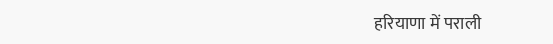हरियाणा में पराली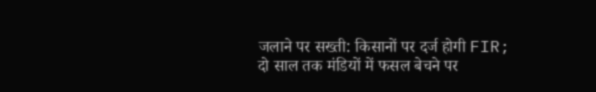जलाने पर सख्ती: किसानों पर दर्ज होगी FIR; दो साल तक मंडियों में फसल बेचने पर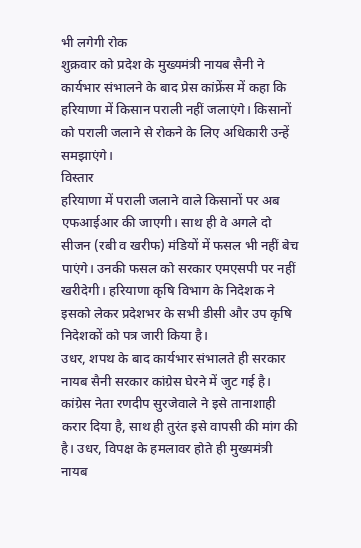भी लगेगी रोक
शुक्रवार को प्रदेश के मुख्यमंत्री नायब सैनी ने कार्यभार संभालने के बाद प्रेस कांफ्रेंस में कहा कि हरियाणा में किसान पराली नहीं जलाएंगे। किसानों को पराली जलाने से रोकने के लिए अधिकारी उन्हें समझाएंगे।
विस्तार
हरियाणा में पराली जलाने वाले किसानों पर अब एफआईआर की जाएगी। साथ ही वे अगले दो सीजन (रबी व खरीफ) मंडियों में फसल भी नहीं बेच पाएंगे। उनकी फसल को सरकार एमएसपी पर नहीं खरीदेगी। हरियाणा कृषि विभाग के निदेशक ने इसको लेकर प्रदेशभर के सभी डीसी और उप कृषि निदेशकों को पत्र जारी किया है।
उधर, शपथ के बाद कार्यभार संभालते ही सरकार नायब सैनी सरकार कांग्रेस घेरने में जुट गई है। कांग्रेस नेता रणदीप सुरजेवाले ने इसे तानाशाही करार दिया है, साथ ही तुरंत इसे वापसी की मांग की है। उधर, विपक्ष के हमलावर होते ही मुख्यमंत्री नायब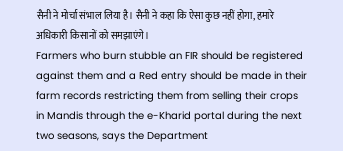सैनी ने मोर्चा संभाल लिया है। सैनी ने कहा कि ऐसा कुछ नहीं होगा, हमारे अधिकारी किसानों को समझाएंगे।
Farmers who burn stubble an FIR should be registered against them and a Red entry should be made in their farm records restricting them from selling their crops in Mandis through the e-Kharid portal during the next two seasons, says the Department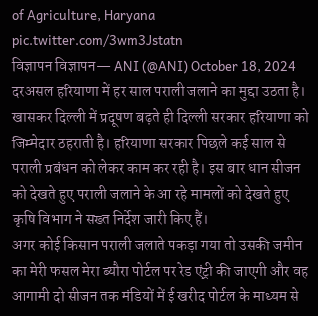of Agriculture, Haryana pic.twitter.com/3wm3Jstatn
विज्ञापन विज्ञापन— ANI (@ANI) October 18, 2024
दरअसल हरियाणा में हर साल पराली जलाने का मुद्दा उठता है। खासकर दिल्ली में प्रदूषण बढ़ते ही दिल्ली सरकार हरियाणा को जिम्मेदार ठहराती है। हरियाणा सरकार पिछले कई साल से पराली प्रबंधन को लेकर काम कर रही है। इस बार धान सीजन को देखते हुए पराली जलाने के आ रहे मामलों को देखते हुए कृषि विभाग ने सख्त निर्देश जारी किए हैं।
अगर कोई किसान पराली जलाते पकड़ा गया तो उसकी जमीन का मेरी फसल मेरा ब्यौरा पोर्टल पर रेड एंट्री की जाएगी और वह आगामी दो सीजन तक मंडियों में ई खरीद पोर्टल के माध्यम से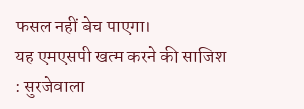फसल नहीं बेच पाएगा।
यह एमएसपी खत्म करने की साजिश : सुरजेवाला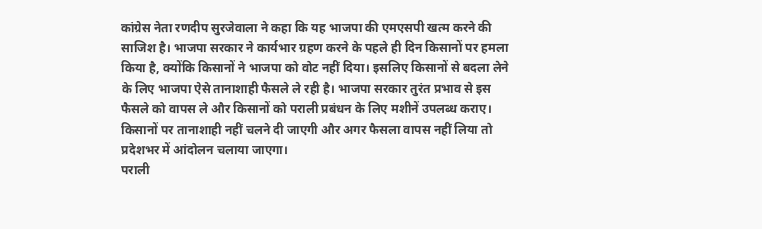कांग्रेस नेता रणदीप सुरजेवाला ने कहा कि यह भाजपा की एमएसपी खत्म करने की साजिश है। भाजपा सरकार ने कार्यभार ग्रहण करने के पहले ही दिन किसानों पर हमला किया है, क्योंकि किसानों ने भाजपा को वोट नहीं दिया। इसलिए किसानों से बदला लेने के लिए भाजपा ऐसे तानाशाही फैसले ले रही है। भाजपा सरकार तुरंत प्रभाव से इस फैसले को वापस ले और किसानों को पराली प्रबंधन के लिए मशीनें उपलब्ध कराए। किसानों पर तानाशाही नहीं चलने दी जाएगी और अगर फैसला वापस नहीं लिया तो प्रदेशभर में आंदोलन चलाया जाएगा।
पराली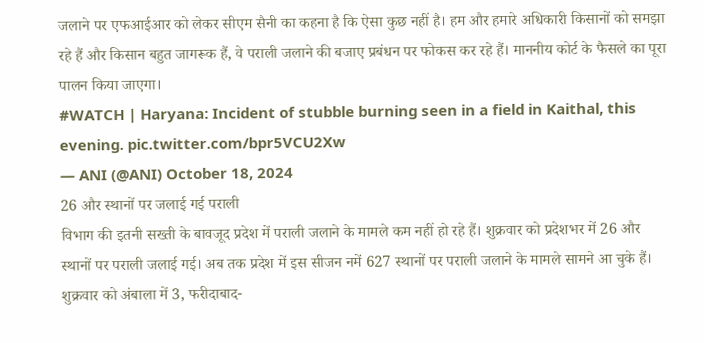जलाने पर एफआईआर को लेकर सीएम सैनी का कहना है कि ऐसा कुछ नहीं है। हम और हमारे अधिकारी किसानों को समझा रहे हैं और किसान बहुत जागरूक हैं, वे पराली जलाने की बजाए प्रबंधन पर फोकस कर रहे हैं। माननीय कोर्ट के फैसले का पूरा पालन किया जाएगा।
#WATCH | Haryana: Incident of stubble burning seen in a field in Kaithal, this evening. pic.twitter.com/bpr5VCU2Xw
— ANI (@ANI) October 18, 2024
26 और स्थानों पर जलाई गई पराली
विभाग की इतनी सख्ती के बावजूद प्रदेश में पराली जलाने के मामले कम नहीं हो रहे हैं। शुक्रवार को प्रदेशभर में 26 और स्थानों पर पराली जलाई गई। अब तक प्रदेश में इस सीजन नमें 627 स्थानों पर पराली जलाने के मामले सामने आ चुके हैं। शुक्रवार को अंबाला में 3, फरीदाबाद-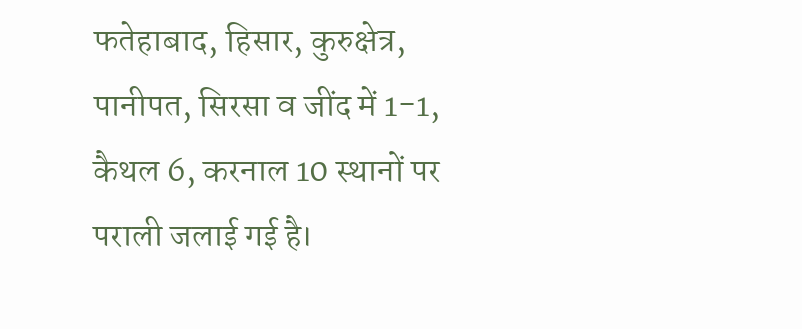फतेहाबाद, हिसार, कुरुक्षेत्र, पानीपत, सिरसा व जींद में 1-1, कैथल 6, करनाल 10 स्थानों पर पराली जलाई गई है।